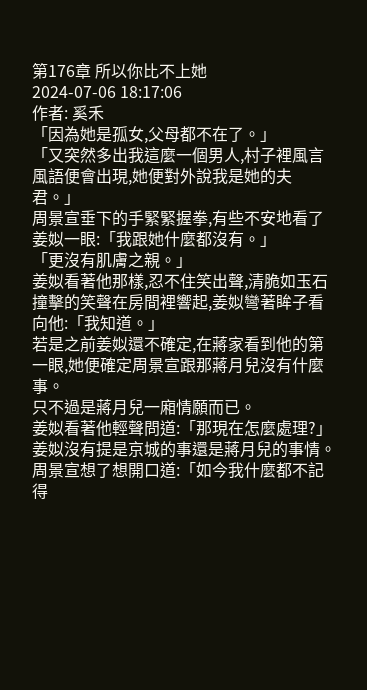第176章 所以你比不上她
2024-07-06 18:17:06
作者: 奚禾
「因為她是孤女,父母都不在了。」
「又突然多出我這麼一個男人,村子裡風言風語便會出現,她便對外說我是她的夫君。」
周景宣垂下的手緊緊握拳,有些不安地看了姜姒一眼:「我跟她什麼都沒有。」
「更沒有肌膚之親。」
姜姒看著他那樣,忍不住笑出聲,清脆如玉石撞擊的笑聲在房間裡響起,姜姒彎著眸子看向他:「我知道。」
若是之前姜姒還不確定,在蔣家看到他的第一眼,她便確定周景宣跟那蔣月兒沒有什麼事。
只不過是蔣月兒一廂情願而已。
姜姒看著他輕聲問道:「那現在怎麼處理?」
姜姒沒有提是京城的事還是蔣月兒的事情。
周景宣想了想開口道:「如今我什麼都不記得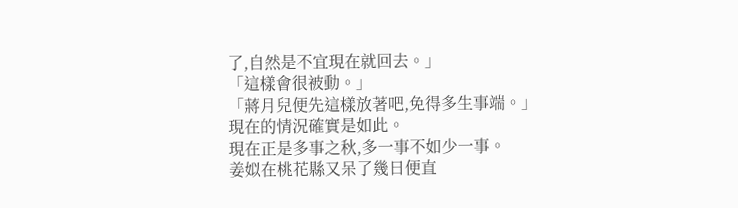了,自然是不宜現在就回去。」
「這樣會很被動。」
「蔣月兒便先這樣放著吧,免得多生事端。」
現在的情況確實是如此。
現在正是多事之秋,多一事不如少一事。
姜姒在桃花縣又呆了幾日便直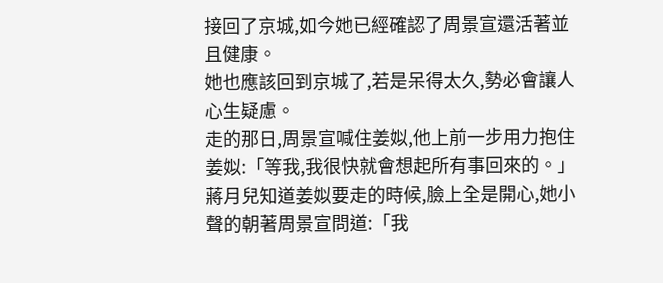接回了京城,如今她已經確認了周景宣還活著並且健康。
她也應該回到京城了,若是呆得太久,勢必會讓人心生疑慮。
走的那日,周景宣喊住姜姒,他上前一步用力抱住姜姒:「等我,我很快就會想起所有事回來的。」
蔣月兒知道姜姒要走的時候,臉上全是開心,她小聲的朝著周景宣問道:「我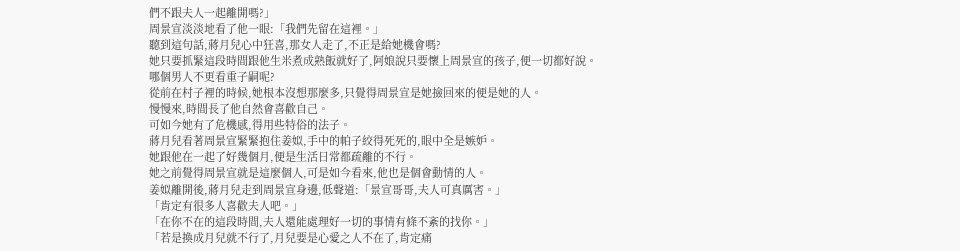們不跟夫人一起離開嗎?」
周景宣淡淡地看了他一眼:「我們先留在這裡。」
聽到這句話,蔣月兒心中狂喜,那女人走了,不正是給她機會嗎?
她只要抓緊這段時間跟他生米煮成熟飯就好了,阿娘說只要懷上周景宣的孩子,便一切都好說。
哪個男人不更看重子嗣呢?
從前在村子裡的時候,她根本沒想那麼多,只覺得周景宣是她撿回來的便是她的人。
慢慢來,時間長了他自然會喜歡自己。
可如今她有了危機感,得用些特俗的法子。
蔣月兒看著周景宣緊緊抱住姜姒,手中的帕子絞得死死的,眼中全是嫉妒。
她跟他在一起了好幾個月,便是生活日常都疏離的不行。
她之前覺得周景宣就是這麼個人,可是如今看來,他也是個會動情的人。
姜姒離開後,蔣月兒走到周景宣身邊,低聲道:「景宣哥哥,夫人可真厲害。」
「肯定有很多人喜歡夫人吧。」
「在你不在的這段時間,夫人還能處理好一切的事情有條不紊的找你。」
「若是換成月兒就不行了,月兒要是心愛之人不在了,肯定痛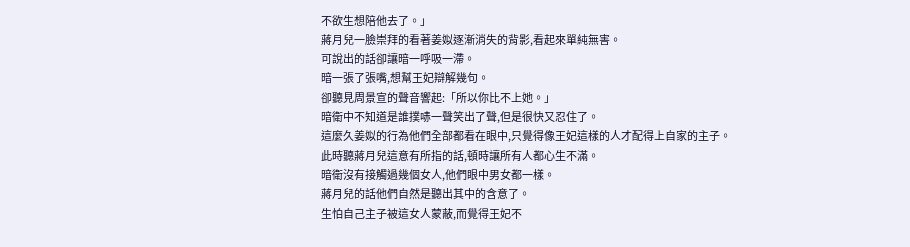不欲生想陪他去了。」
蔣月兒一臉崇拜的看著姜姒逐漸消失的背影,看起來單純無害。
可說出的話卻讓暗一呼吸一滯。
暗一張了張嘴,想幫王妃辯解幾句。
卻聽見周景宣的聲音響起:「所以你比不上她。」
暗衛中不知道是誰撲哧一聲笑出了聲,但是很快又忍住了。
這麼久姜姒的行為他們全部都看在眼中,只覺得像王妃這樣的人才配得上自家的主子。
此時聽蔣月兒這意有所指的話,頓時讓所有人都心生不滿。
暗衛沒有接觸過幾個女人,他們眼中男女都一樣。
蔣月兒的話他們自然是聽出其中的含意了。
生怕自己主子被這女人蒙蔽,而覺得王妃不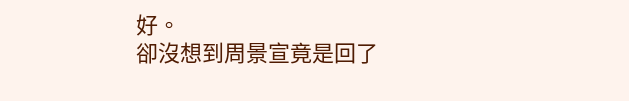好。
卻沒想到周景宣竟是回了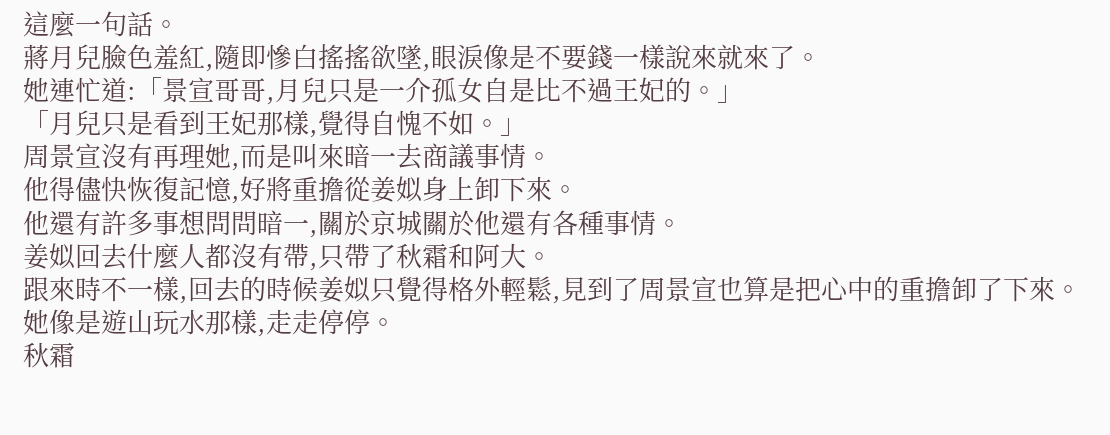這麼一句話。
蔣月兒臉色羞紅,隨即慘白搖搖欲墜,眼淚像是不要錢一樣說來就來了。
她連忙道:「景宣哥哥,月兒只是一介孤女自是比不過王妃的。」
「月兒只是看到王妃那樣,覺得自愧不如。」
周景宣沒有再理她,而是叫來暗一去商議事情。
他得儘快恢復記憶,好將重擔從姜姒身上卸下來。
他還有許多事想問問暗一,關於京城關於他還有各種事情。
姜姒回去什麼人都沒有帶,只帶了秋霜和阿大。
跟來時不一樣,回去的時候姜姒只覺得格外輕鬆,見到了周景宣也算是把心中的重擔卸了下來。
她像是遊山玩水那樣,走走停停。
秋霜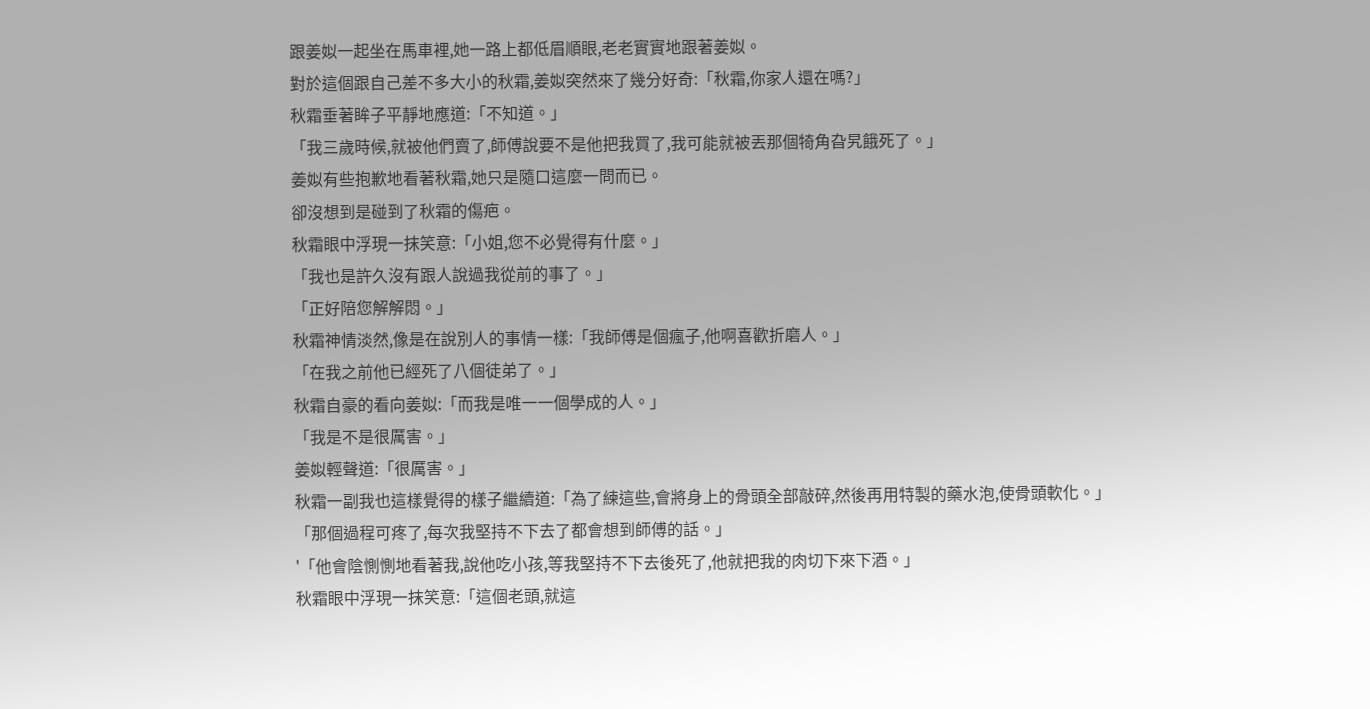跟姜姒一起坐在馬車裡,她一路上都低眉順眼,老老實實地跟著姜姒。
對於這個跟自己差不多大小的秋霜,姜姒突然來了幾分好奇:「秋霜,你家人還在嗎?」
秋霜垂著眸子平靜地應道:「不知道。」
「我三歲時候,就被他們賣了,師傅說要不是他把我買了,我可能就被丟那個犄角旮旯餓死了。」
姜姒有些抱歉地看著秋霜,她只是隨口這麼一問而已。
卻沒想到是碰到了秋霜的傷疤。
秋霜眼中浮現一抹笑意:「小姐,您不必覺得有什麼。」
「我也是許久沒有跟人說過我從前的事了。」
「正好陪您解解悶。」
秋霜神情淡然,像是在說別人的事情一樣:「我師傅是個瘋子,他啊喜歡折磨人。」
「在我之前他已經死了八個徒弟了。」
秋霜自豪的看向姜姒:「而我是唯一一個學成的人。」
「我是不是很厲害。」
姜姒輕聲道:「很厲害。」
秋霜一副我也這樣覺得的樣子繼續道:「為了練這些,會將身上的骨頭全部敲碎,然後再用特製的藥水泡,使骨頭軟化。」
「那個過程可疼了,每次我堅持不下去了都會想到師傅的話。」
'「他會陰惻惻地看著我,說他吃小孩,等我堅持不下去後死了,他就把我的肉切下來下酒。」
秋霜眼中浮現一抹笑意:「這個老頭,就這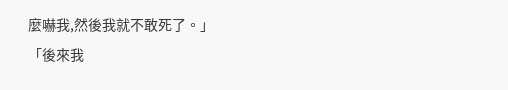麼嚇我,然後我就不敢死了。」
「後來我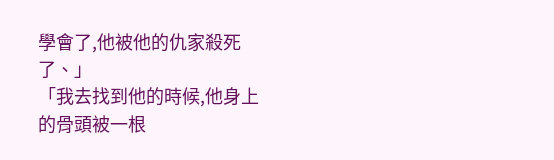學會了,他被他的仇家殺死了、」
「我去找到他的時候,他身上的骨頭被一根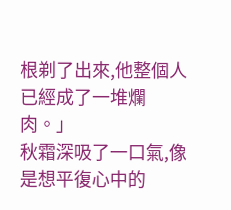根剃了出來,他整個人已經成了一堆爛肉。」
秋霜深吸了一口氣,像是想平復心中的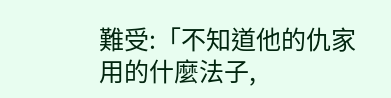難受:「不知道他的仇家用的什麼法子,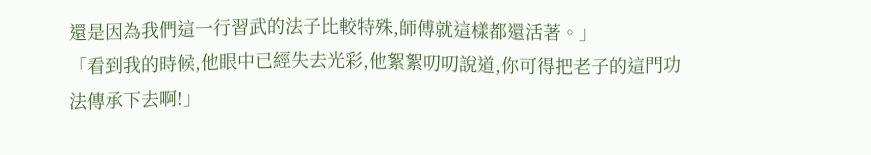還是因為我們這一行習武的法子比較特殊,師傅就這樣都還活著。」
「看到我的時候,他眼中已經失去光彩,他絮絮叨叨說道,你可得把老子的這門功法傳承下去啊!」